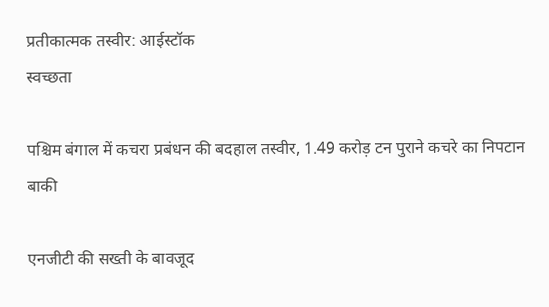प्रतीकात्मक तस्वीर: आईस्टॉक
स्वच्छता

पश्चिम बंगाल में कचरा प्रबंधन की बदहाल तस्वीर, 1.49 करोड़ टन पुराने कचरे का निपटान बाकी

एनजीटी की सख्ती के बावजूद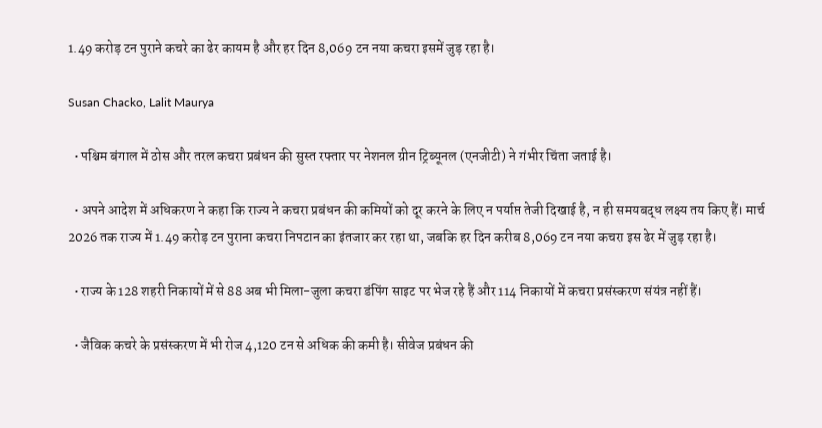1.49 करोड़ टन पुराने कचरे का ढेर कायम है और हर दिन 8,069 टन नया कचरा इसमें जुड़ रहा है।

Susan Chacko, Lalit Maurya

  • पश्चिम बंगाल में ठोस और तरल कचरा प्रबंधन की सुस्त रफ्तार पर नेशनल ग्रीन ट्रिब्यूनल (एनजीटी) ने गंभीर चिंता जताई है।

  • अपने आदेश में अधिकरण ने कहा कि राज्य ने कचरा प्रबंधन की कमियों को दूर करने के लिए न पर्याप्त तेजी दिखाई है, न ही समयबद्ध लक्ष्य तय किए हैं। मार्च 2026 तक राज्य में 1.49 करोड़ टन पुराना कचरा निपटान का इंतजार कर रहा था, जबकि हर दिन करीब 8,069 टन नया कचरा इस ढेर में जुड़ रहा है।

  • राज्य के 128 शहरी निकायों में से 88 अब भी मिला-जुला कचरा डंपिंग साइट पर भेज रहे हैं और 114 निकायों में कचरा प्रसंस्करण संयंत्र नहीं हैं।

  • जैविक कचरे के प्रसंस्करण में भी रोज 4,120 टन से अधिक की कमी है। सीवेज प्रबंधन की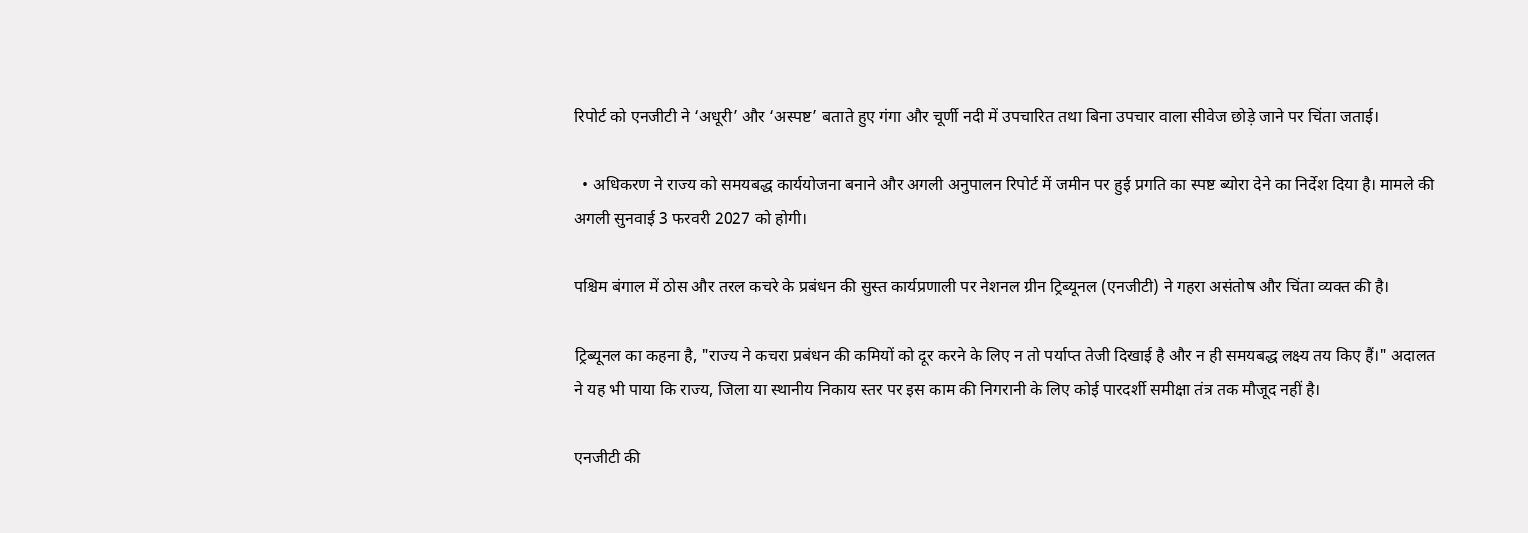रिपोर्ट को एनजीटी ने ‘अधूरी’ और ‘अस्पष्ट’ बताते हुए गंगा और चूर्णी नदी में उपचारित तथा बिना उपचार वाला सीवेज छोड़े जाने पर चिंता जताई।

  • अधिकरण ने राज्य को समयबद्ध कार्ययोजना बनाने और अगली अनुपालन रिपोर्ट में जमीन पर हुई प्रगति का स्पष्ट ब्योरा देने का निर्देश दिया है। मामले की अगली सुनवाई 3 फरवरी 2027 को होगी।

पश्चिम बंगाल में ठोस और तरल कचरे के प्रबंधन की सुस्त कार्यप्रणाली पर नेशनल ग्रीन ट्रिब्यूनल (एनजीटी) ने गहरा असंतोष और चिंता व्यक्त की है।

ट्रिब्यूनल का कहना है, "राज्य ने कचरा प्रबंधन की कमियों को दूर करने के लिए न तो पर्याप्त तेजी दिखाई है और न ही समयबद्ध लक्ष्य तय किए हैं।" अदालत ने यह भी पाया कि राज्य, जिला या स्थानीय निकाय स्तर पर इस काम की निगरानी के लिए कोई पारदर्शी समीक्षा तंत्र तक मौजूद नहीं है।

एनजीटी की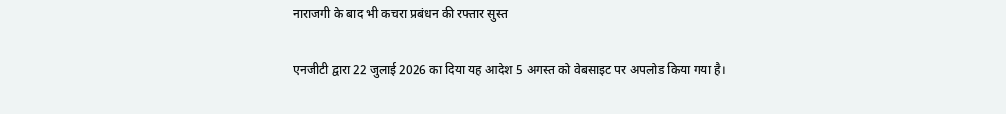नाराजगी के बाद भी कचरा प्रबंधन की रफ्तार सुस्त

एनजीटी द्वारा 22 जुलाई 2026 का दिया यह आदेश 5 अगस्त को वेबसाइट पर अपलोड किया गया है।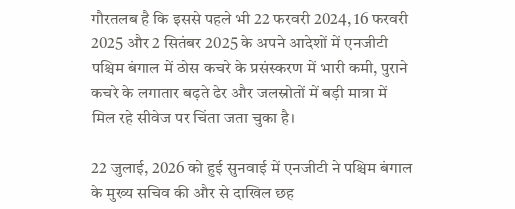गौरतलब है कि इससे पहले भी 22 फरवरी 2024, 16 फरवरी 2025 और 2 सितंबर 2025 के अपने आदेशों में एनजीटी पश्चिम बंगाल में ठोस कचरे के प्रसंस्करण में भारी कमी, पुराने कचरे के लगातार बढ़ते ढेर और जलस्रोतों में बड़ी मात्रा में मिल रहे सीवेज पर चिंता जता चुका है।

22 जुलाई, 2026 को हुई सुनवाई में एनजीटी ने पश्चिम बंगाल के मुख्य सचिव की और से दाखिल छह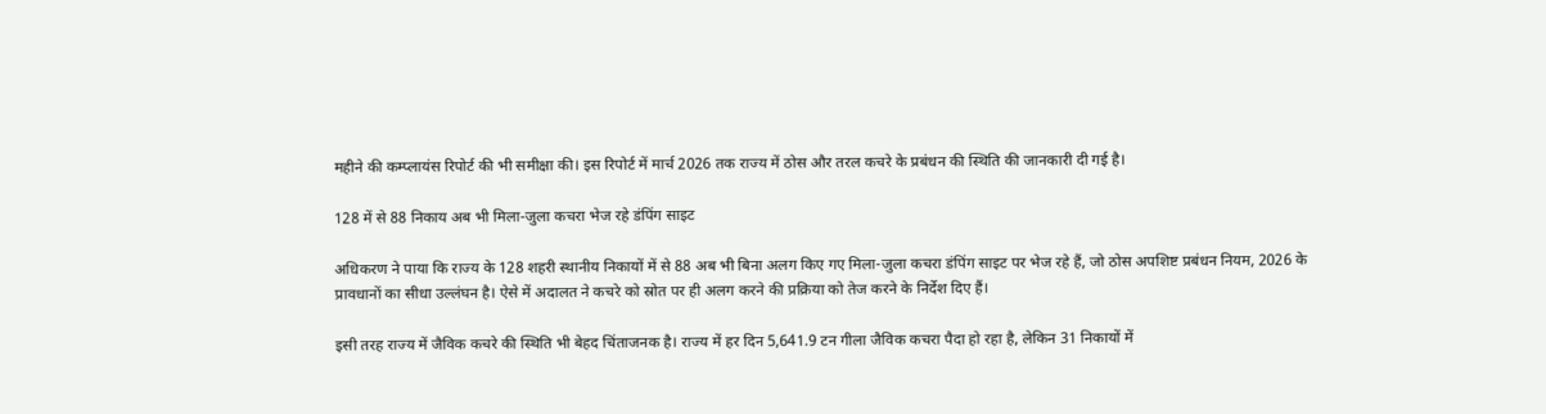महीने की कम्प्लायंस रिपोर्ट की भी समीक्षा की। इस रिपोर्ट में मार्च 2026 तक राज्य में ठोस और तरल कचरे के प्रबंधन की स्थिति की जानकारी दी गई है।

128 में से 88 निकाय अब भी मिला-जुला कचरा भेज रहे डंपिंग साइट

अधिकरण ने पाया कि राज्य के 128 शहरी स्थानीय निकायों में से 88 अब भी बिना अलग किए गए मिला-जुला कचरा डंपिंग साइट पर भेज रहे हैं, जो ठोस अपशिष्ट प्रबंधन नियम, 2026 के प्रावधानों का सीधा उल्लंघन है। ऐसे में अदालत ने कचरे को स्रोत पर ही अलग करने की प्रक्रिया को तेज करने के निर्देश दिए हैं।

इसी तरह राज्य में जैविक कचरे की स्थिति भी बेहद चिंताजनक है। राज्य में हर दिन 5,641.9 टन गीला जैविक कचरा पैदा हो रहा है, लेकिन 31 निकायों में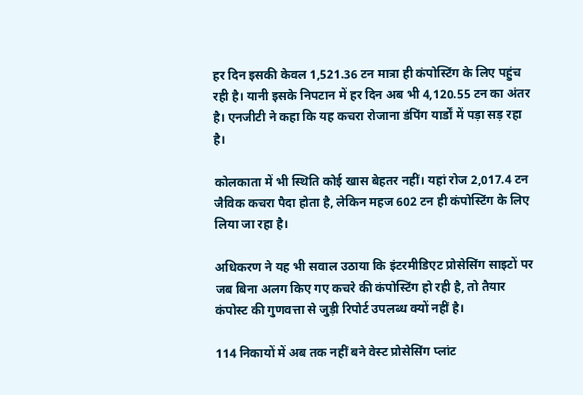हर दिन इसकी केवल 1,521.36 टन मात्रा ही कंपोस्टिंग के लिए पहुंच रही है। यानी इसके निपटान में हर दिन अब भी 4,120.55 टन का अंतर है। एनजीटी ने कहा कि यह कचरा रोजाना डंपिंग यार्डों में पड़ा सड़ रहा है।

कोलकाता में भी स्थिति कोई खास बेहतर नहीं। यहां रोज 2,017.4 टन जैविक कचरा पैदा होता है, लेकिन महज 602 टन ही कंपोस्टिंग के लिए लिया जा रहा है।

अधिकरण ने यह भी सवाल उठाया कि इंटरमीडिएट प्रोसेसिंग साइटों पर जब बिना अलग किए गए कचरे की कंपोस्टिंग हो रही है, तो तैयार कंपोस्ट की गुणवत्ता से जुड़ी रिपोर्ट उपलब्ध क्यों नहीं है।

114 निकायों में अब तक नहीं बने वेस्ट प्रोसेसिंग प्लांट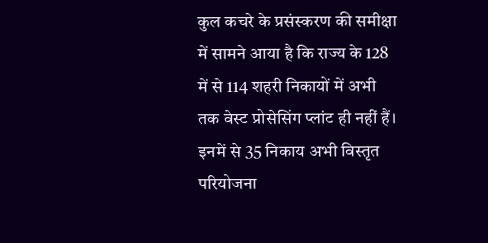कुल कचरे के प्रसंस्करण की समीक्षा में सामने आया है कि राज्य के 128 में से 114 शहरी निकायों में अभी तक वेस्ट प्रोसेसिंग प्लांट ही नहीं हैं। इनमें से 35 निकाय अभी विस्तृत परियोजना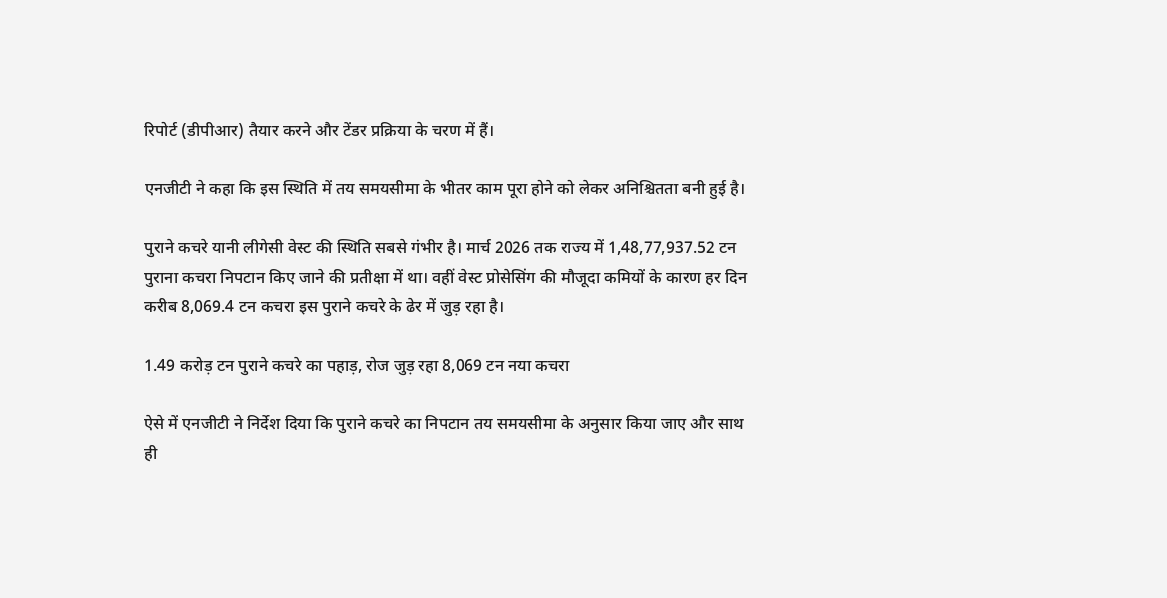रिपोर्ट (डीपीआर) तैयार करने और टेंडर प्रक्रिया के चरण में हैं।

एनजीटी ने कहा कि इस स्थिति में तय समयसीमा के भीतर काम पूरा होने को लेकर अनिश्चितता बनी हुई है।

पुराने कचरे यानी लीगेसी वेस्ट की स्थिति सबसे गंभीर है। मार्च 2026 तक राज्य में 1,48,77,937.52 टन पुराना कचरा निपटान किए जाने की प्रतीक्षा में था। वहीं वेस्ट प्रोसेसिंग की मौजूदा कमियों के कारण हर दिन करीब 8,069.4 टन कचरा इस पुराने कचरे के ढेर में जुड़ रहा है।

1.49 करोड़ टन पुराने कचरे का पहाड़, रोज जुड़ रहा 8,069 टन नया कचरा

ऐसे में एनजीटी ने निर्देश दिया कि पुराने कचरे का निपटान तय समयसीमा के अनुसार किया जाए और साथ ही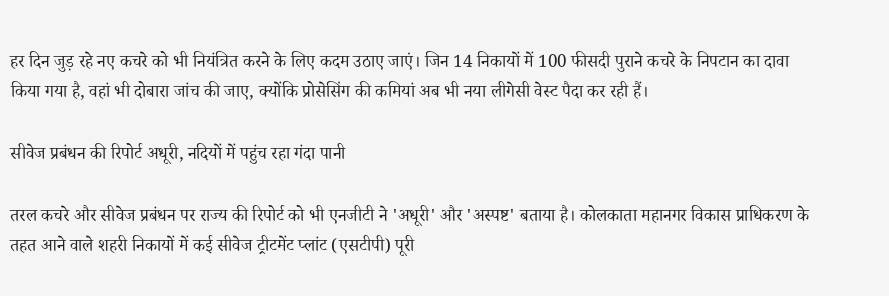हर दिन जुड़ रहे नए कचरे को भी नियंत्रित करने के लिए कदम उठाए जाएं। जिन 14 निकायों में 100 फीसदी पुराने कचरे के निपटान का दावा किया गया है, वहां भी दोबारा जांच की जाए, क्योंकि प्रोसेसिंग की कमियां अब भी नया लीगेसी वेस्ट पैदा कर रही हैं।

सीवेज प्रबंधन की रिपोर्ट अधूरी, नदियों में पहुंच रहा गंदा पानी

तरल कचरे और सीवेज प्रबंधन पर राज्य की रिपोर्ट को भी एनजीटी ने 'अधूरी' और 'अस्पष्ट' बताया है। कोलकाता महानगर विकास प्राधिकरण के तहत आने वाले शहरी निकायों में कई सीवेज ट्रीटमेंट प्लांट (एसटीपी) पूरी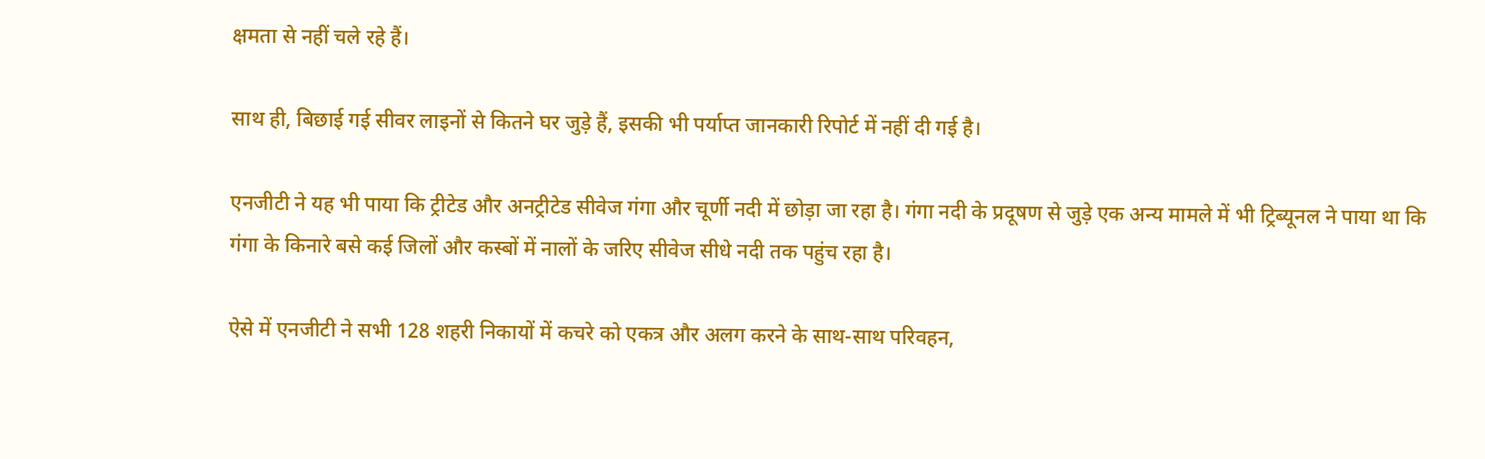क्षमता से नहीं चले रहे हैं।

साथ ही, बिछाई गई सीवर लाइनों से कितने घर जुड़े हैं, इसकी भी पर्याप्त जानकारी रिपोर्ट में नहीं दी गई है।

एनजीटी ने यह भी पाया कि ट्रीटेड और अनट्रीटेड सीवेज गंगा और चूर्णी नदी में छोड़ा जा रहा है। गंगा नदी के प्रदूषण से जुड़े एक अन्य मामले में भी ट्रिब्यूनल ने पाया था कि गंगा के किनारे बसे कई जिलों और कस्बों में नालों के जरिए सीवेज सीधे नदी तक पहुंच रहा है।

ऐसे में एनजीटी ने सभी 128 शहरी निकायों में कचरे को एकत्र और अलग करने के साथ-साथ परिवहन,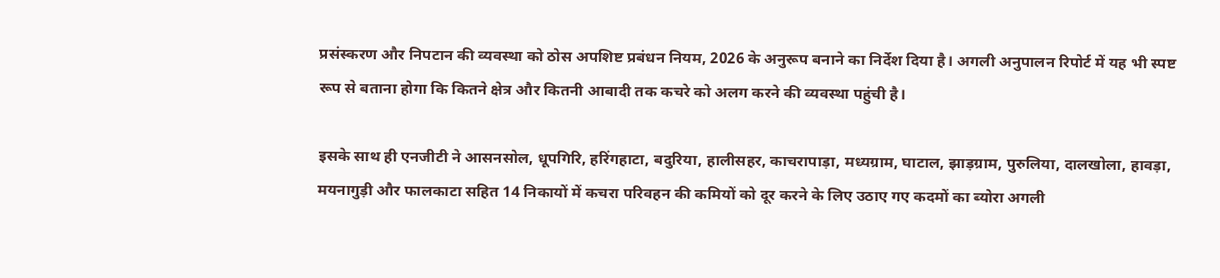प्रसंस्करण और निपटान की व्यवस्था को ठोस अपशिष्ट प्रबंधन नियम, 2026 के अनुरूप बनाने का निर्देश दिया है। अगली अनुपालन रिपोर्ट में यह भी स्पष्ट रूप से बताना होगा कि कितने क्षेत्र और कितनी आबादी तक कचरे को अलग करने की व्यवस्था पहुंची है।

इसके साथ ही एनजीटी ने आसनसोल, धूपगिरि, हरिंगहाटा, बदुरिया, हालीसहर, काचरापाड़ा, मध्यग्राम, घाटाल, झाड़ग्राम, पुरुलिया, दालखोला, हावड़ा, मयनागुड़ी और फालकाटा सहित 14 निकायों में कचरा परिवहन की कमियों को दूर करने के लिए उठाए गए कदमों का ब्योरा अगली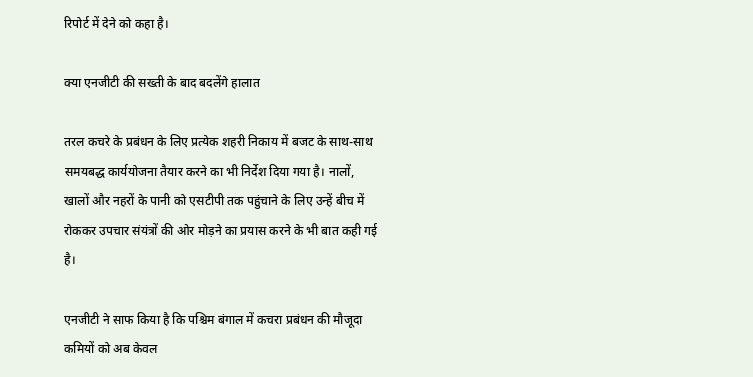रिपोर्ट में देने को कहा है।

क्या एनजीटी की सख्ती के बाद बदलेंगे हालात

तरल कचरे के प्रबंधन के लिए प्रत्येक शहरी निकाय में बजट के साथ-साथ समयबद्ध कार्ययोजना तैयार करने का भी निर्देश दिया गया है। नालों, खालों और नहरों के पानी को एसटीपी तक पहुंचाने के लिए उन्हें बीच में रोककर उपचार संयंत्रों की ओर मोड़ने का प्रयास करने के भी बात कही गई है।

एनजीटी ने साफ किया है कि पश्चिम बंगाल में कचरा प्रबंधन की मौजूदा कमियों को अब केवल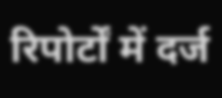रिपोर्टों में दर्ज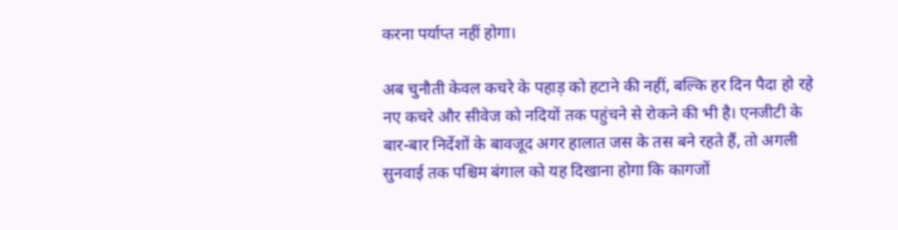करना पर्याप्त नहीं होगा।

अब चुनौती केवल कचरे के पहाड़ को हटाने की नहीं, बल्कि हर दिन पैदा हो रहे नए कचरे और सीवेज को नदियों तक पहुंचने से रोकने की भी है। एनजीटी के बार-बार निर्देशों के बावजूद अगर हालात जस के तस बने रहते हैं, तो अगली सुनवाई तक पश्चिम बंगाल को यह दिखाना होगा कि कागजों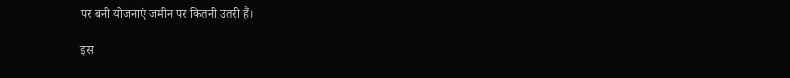पर बनी योजनाएं जमीन पर कितनी उतरी हैं।

इस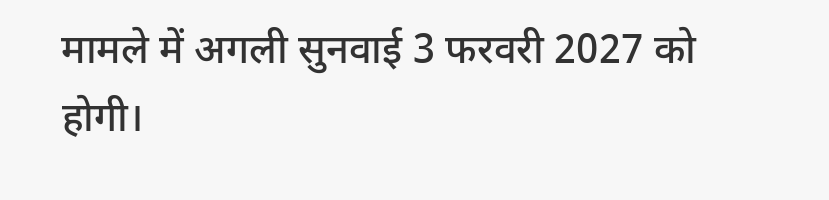मामले में अगली सुनवाई 3 फरवरी 2027 को होगी।